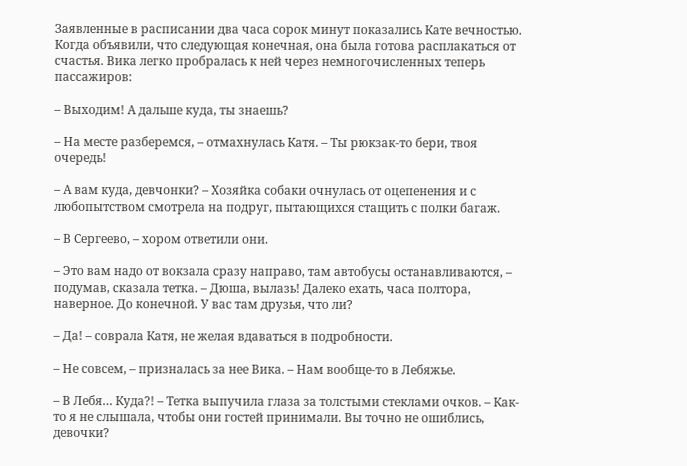Заявленные в расписании два часа сорок минут показались Кате вечностью. Когда объявили, что следующая конечная, она была готова расплакаться от счастья. Вика легко пробралась к ней через немногочисленных теперь пассажиров:

– Выходим! А дальше куда, ты знаешь?

– На месте разберемся, – отмахнулась Катя. – Ты рюкзак-то бери, твоя очередь!

– А вам куда, девчонки? – Хозяйка собаки очнулась от оцепенения и с любопытством смотрела на подруг, пытающихся стащить с полки багаж.

– В Сергеево, – хором ответили они.

– Это вам надо от вокзала сразу направо, там автобусы останавливаются, – подумав, сказала тетка. – Дюша, вылазь! Далеко ехать, часа полтора, наверное. До конечной. У вас там друзья, что ли?

– Да! – соврала Катя, не желая вдаваться в подробности.

– Не совсем, – призналась за нее Вика. – Нам вообще-то в Лебяжье.

– В Лебя… Куда?! – Тетка выпучила глаза за толстыми стеклами очков. – Как-то я не слышала, чтобы они гостей принимали. Вы точно не ошиблись, девочки?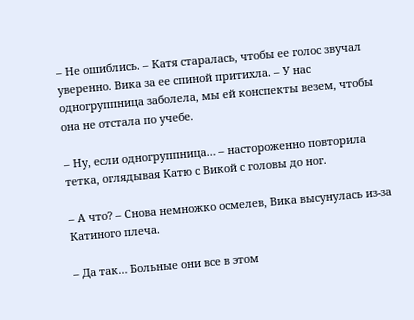– Не ошиблись. – Катя старалась, чтобы ее голос звучал уверенно. Вика за ее спиной притихла. – У нас одногруппница заболела, мы ей конспекты везем, чтобы она не отстала по учебе.

– Ну, если одногруппница… – настороженно повторила тетка, оглядывая Катю с Викой с головы до ног.

– А что? – Снова немножко осмелев, Вика высунулась из-за Катиного плеча.

– Да так… Больные они все в этом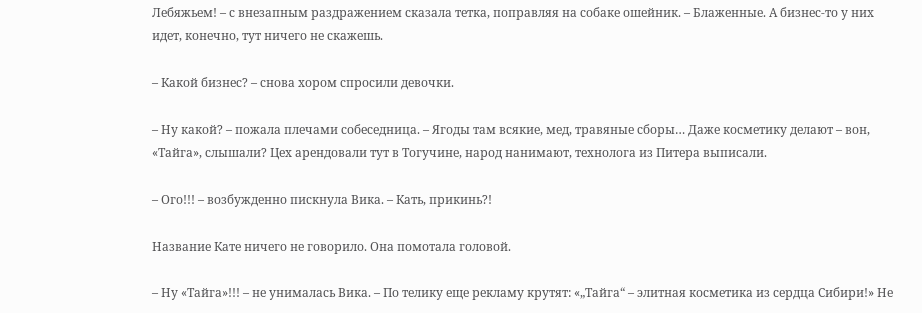Лебяжьем! – с внезапным раздражением сказала тетка, поправляя на собаке ошейник. – Блаженные. А бизнес-то у них идет, конечно, тут ничего не скажешь.

– Какой бизнес? – снова хором спросили девочки.

– Ну какой? – пожала плечами собеседница. – Ягоды там всякие, мед, травяные сборы… Даже косметику делают – вон, «Тайга», слышали? Цех арендовали тут в Тогучине, народ нанимают, технолога из Питера выписали.

– Ого!!! – возбужденно пискнула Вика. – Кать, прикинь?!

Название Кате ничего не говорило. Она помотала головой.

– Ну «Тайга»!!! – не унималась Вика. – По телику еще рекламу крутят: «„Тайга“ – элитная косметика из сердца Сибири!» Не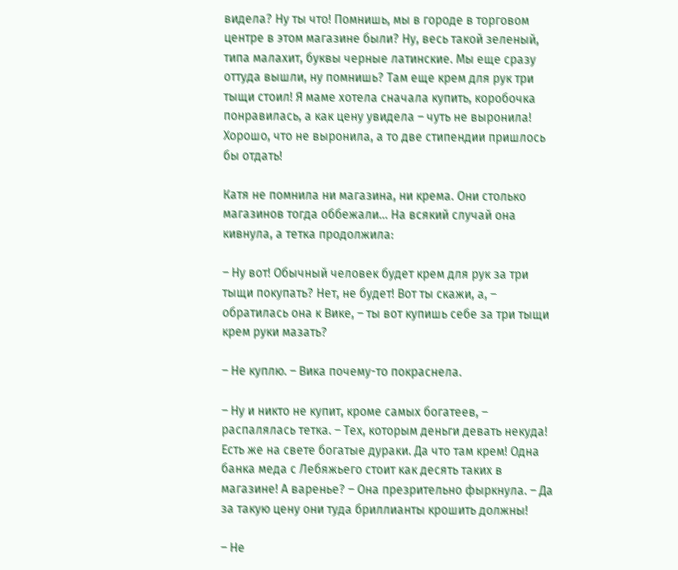видела? Ну ты что! Помнишь, мы в городе в торговом центре в этом магазине были? Ну, весь такой зеленый, типа малахит, буквы черные латинские. Мы еще сразу оттуда вышли, ну помнишь? Там еще крем для рук три тыщи стоил! Я маме хотела сначала купить, коробочка понравилась, а как цену увидела – чуть не выронила! Хорошо, что не выронила, а то две стипендии пришлось бы отдать!

Катя не помнила ни магазина, ни крема. Они столько магазинов тогда оббежали… На всякий случай она кивнула, а тетка продолжила:

– Ну вот! Обычный человек будет крем для рук за три тыщи покупать? Нет, не будет! Вот ты скажи, а, – обратилась она к Вике, – ты вот купишь себе за три тыщи крем руки мазать?

– Не куплю. – Вика почему-то покраснела.

– Ну и никто не купит, кроме самых богатеев, – распалялась тетка. – Тех, которым деньги девать некуда! Есть же на свете богатые дураки. Да что там крем! Одна банка меда с Лебяжьего стоит как десять таких в магазине! А варенье? – Она презрительно фыркнула. – Да за такую цену они туда бриллианты крошить должны!

– Не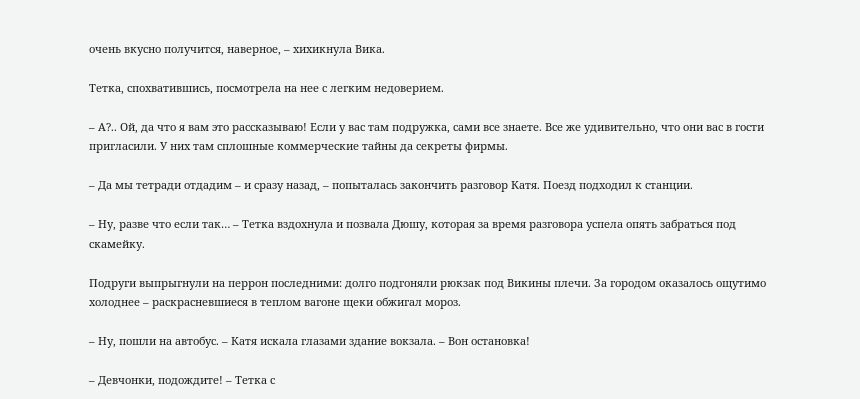очень вкусно получится, наверное, – хихикнула Вика.

Тетка, спохватившись, посмотрела на нее с легким недоверием.

– А?.. Ой, да что я вам это рассказываю! Если у вас там подружка, сами все знаете. Все же удивительно, что они вас в гости пригласили. У них там сплошные коммерческие тайны да секреты фирмы.

– Да мы тетради отдадим – и сразу назад, – попыталась закончить разговор Катя. Поезд подходил к станции.

– Ну, разве что если так… – Тетка вздохнула и позвала Дюшу, которая за время разговора успела опять забраться под скамейку.

Подруги выпрыгнули на перрон последними: долго подгоняли рюкзак под Викины плечи. За городом оказалось ощутимо холоднее – раскрасневшиеся в теплом вагоне щеки обжигал мороз.

– Ну, пошли на автобус. – Катя искала глазами здание вокзала. – Вон остановка!

– Девчонки, подождите! – Тетка с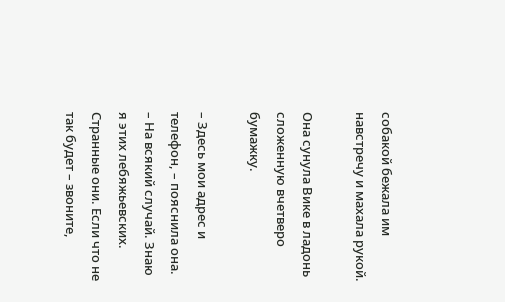собакой бежала им навстречу и махала рукой.

Она сунула Вике в ладонь сложенную вчетверо бумажку.

– Здесь мои адрес и телефон, – пояснила она. – На всякий случай. Знаю я этих лебяжьевских. Странные они. Если что не так будет – звоните,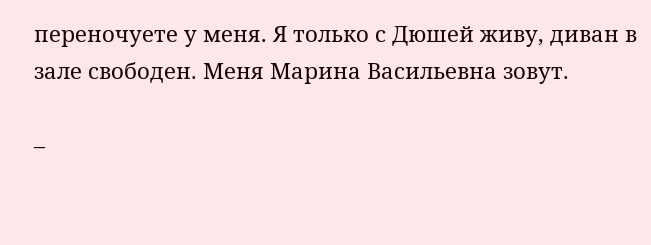переночуете у меня. Я только с Дюшей живу, диван в зале свободен. Меня Марина Васильевна зовут.

–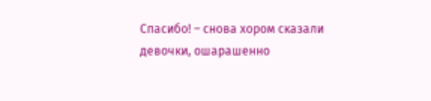Спасибо! – снова хором сказали девочки, ошарашенно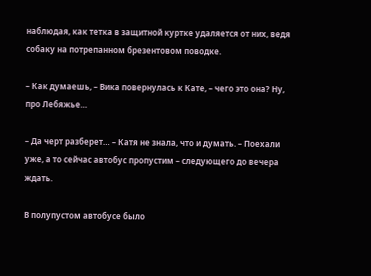наблюдая, как тетка в защитной куртке удаляется от них, ведя собаку на потрепанном брезентовом поводке.

– Как думаешь, – Вика повернулась к Кате, – чего это она? Ну, про Лебяжье…

– Да черт разберет… – Катя не знала, что и думать. – Поехали уже, а то сейчас автобус пропустим – следующего до вечера ждать.

В полупустом автобусе было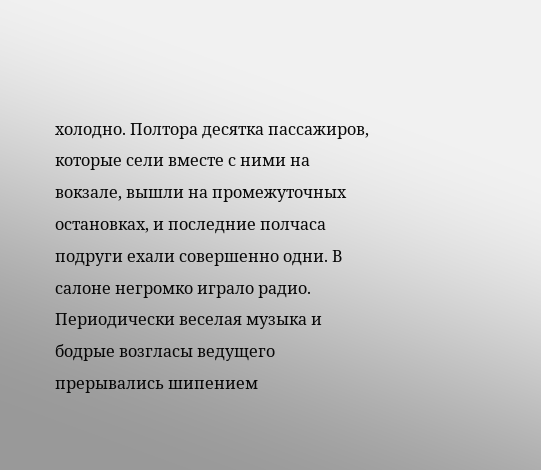холодно. Полтора десятка пассажиров, которые сели вместе с ними на вокзале, вышли на промежуточных остановках, и последние полчаса подруги ехали совершенно одни. В салоне негромко играло радио. Периодически веселая музыка и бодрые возгласы ведущего прерывались шипением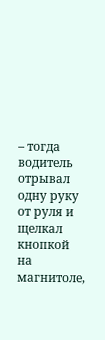– тогда водитель отрывал одну руку от руля и щелкал кнопкой на магнитоле,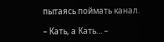пытаясь поймать канал.

– Кать, а Кать… –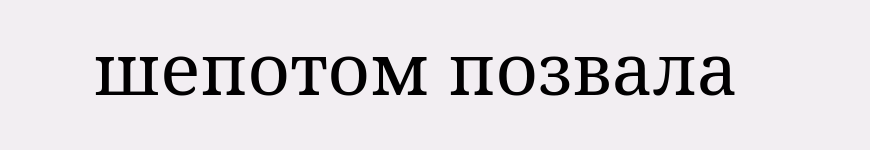шепотом позвала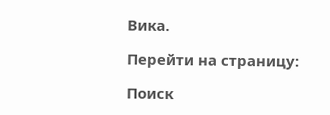Вика.

Перейти на страницу:

Поиск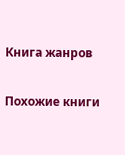Книга жанров

Похожие книги